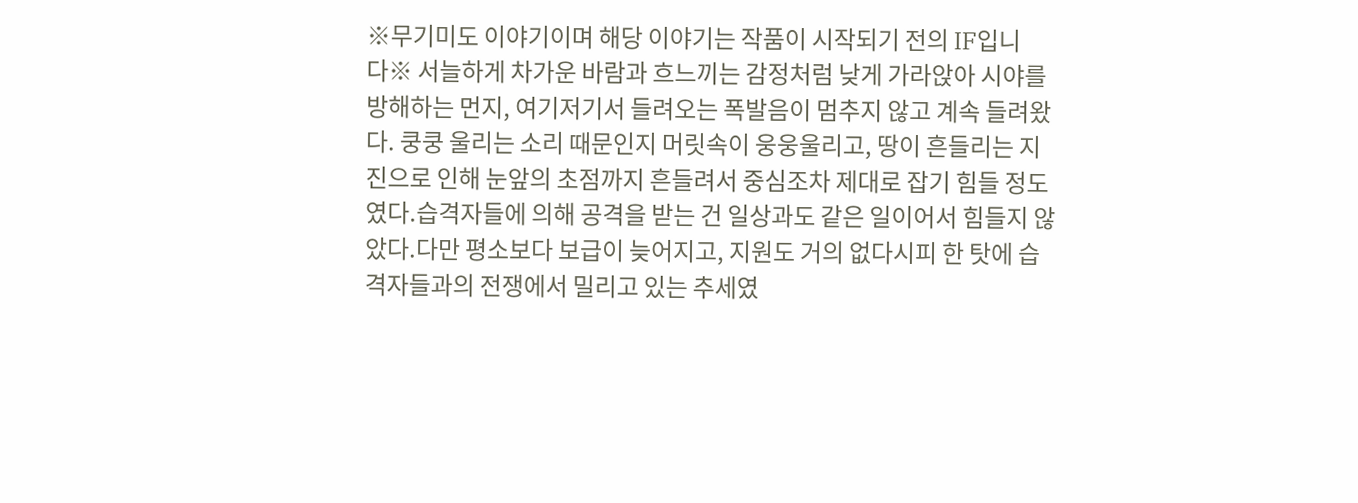※무기미도 이야기이며 해당 이야기는 작품이 시작되기 전의 IF입니다※ 서늘하게 차가운 바람과 흐느끼는 감정처럼 낮게 가라앉아 시야를 방해하는 먼지, 여기저기서 들려오는 폭발음이 멈추지 않고 계속 들려왔다. 쿵쿵 울리는 소리 때문인지 머릿속이 웅웅울리고, 땅이 흔들리는 지진으로 인해 눈앞의 초점까지 흔들려서 중심조차 제대로 잡기 힘들 정도였다.습격자들에 의해 공격을 받는 건 일상과도 같은 일이어서 힘들지 않았다.다만 평소보다 보급이 늦어지고, 지원도 거의 없다시피 한 탓에 습격자들과의 전쟁에서 밀리고 있는 추세였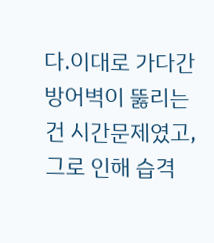다.이대로 가다간 방어벽이 뚫리는 건 시간문제였고, 그로 인해 습격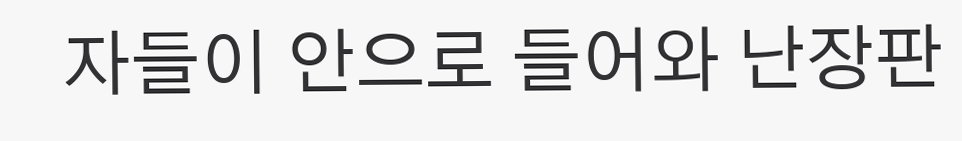자들이 안으로 들어와 난장판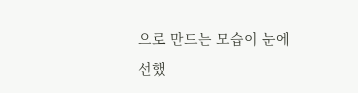으로 만드는 모습이 눈에 선했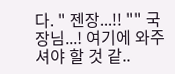다. " 젠장...!! "" 국장님...! 여기에 와주셔야 할 것 같..